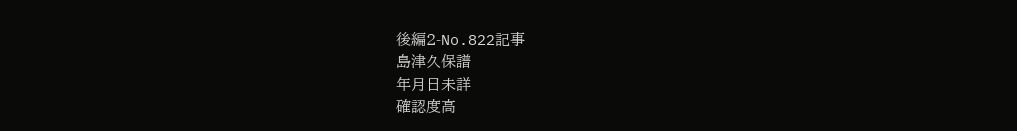後編2-No.822記事
島津久保譜
年月日未詳
確認度高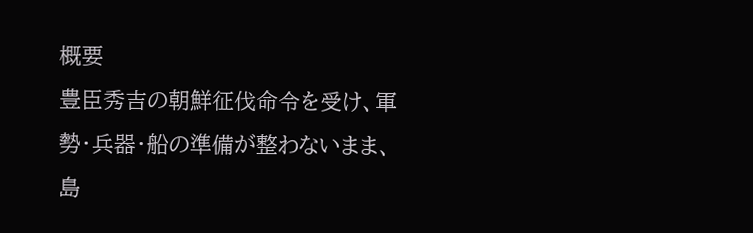概要
豊臣秀吉の朝鮮征伐命令を受け、軍勢・兵器・船の準備が整わないまま、島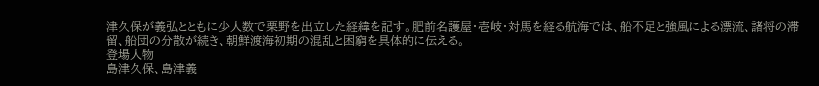津久保が義弘とともに少人数で栗野を出立した経緯を記す。肥前名護屋・壱岐・対馬を経る航海では、船不足と強風による漂流、諸将の滞留、船団の分散が続き、朝鮮渡海初期の混乱と困窮を具体的に伝える。
登場人物
島津久保、島津義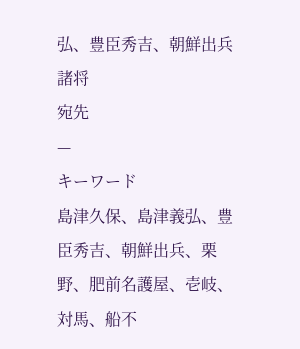弘、豊臣秀吉、朝鮮出兵諸将
宛先
—
キーワード
島津久保、島津義弘、豊臣秀吉、朝鮮出兵、栗野、肥前名護屋、壱岐、対馬、船不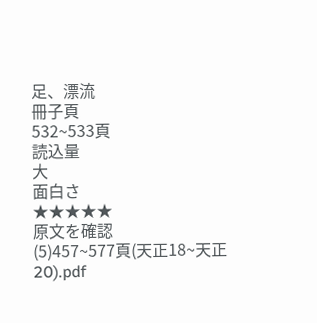足、漂流
冊子頁
532~533頁
読込量
大
面白さ
★★★★★
原文を確認
(5)457~577頁(天正18~天正20).pdf